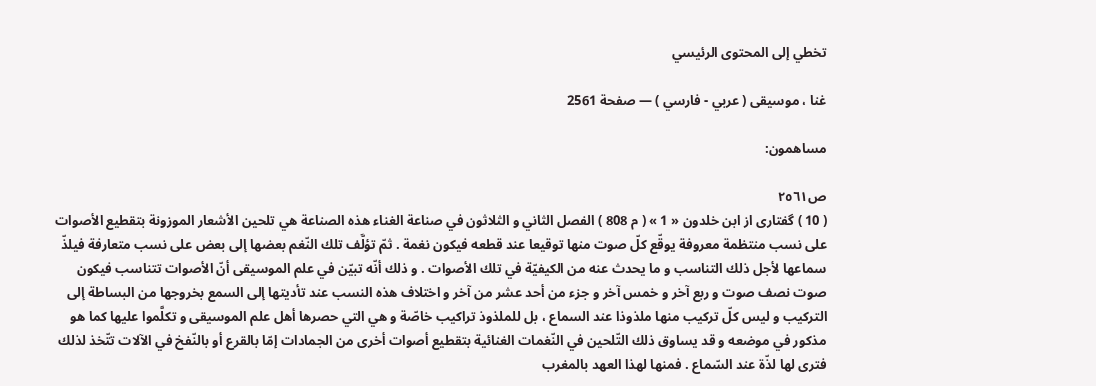تخطي إلى المحتوى الرئيسي

غنا ، موسيقى ( عربي - فارسي ) — صفحة 2561

مساهمون:

ص٢٥٦١
( 10 ) گفتارى از ابن خلدون « 1 » ( م 808 ) الفصل الثاني و الثلاثون في صناعة الغناء هذه الصناعة هي تلحين الأشعار الموزونة بتقطيع الأصوات على نسب منتظمة معروفة يوقّع كلّ صوت منها توقيعا عند قطعه فيكون نغمة . ثمّ تؤلَّف تلك النّغم بعضها إلى بعض على نسب متعارفة فيلذّ سماعها لأجل ذلك التناسب و ما يحدث عنه من الكيفيّة في تلك الأصوات . و ذلك أنّه تبيّن في علم الموسيقى أنّ الأصوات تتناسب فيكون صوت نصف صوت و ربع آخر و خمس آخر و جزء من أحد عشر من آخر و اختلاف هذه النسب عند تأديتها إلى السمع بخروجها من البساطة إلى التركيب و ليس كلّ تركيب منها ملذوذا عند السماع ، بل للملذوذ تراكيب خاصّة و هي التي حصرها أهل علم الموسيقى و تكلَّموا عليها كما هو مذكور في موضعه و قد يساوق ذلك التّلحين في النّغمات الغنائية بتقطيع أصوات أخرى من الجمادات إمّا بالقرع أو بالنّفخ في الآلات تتّخذ لذلك فترى لها لذّة عند السّماع . فمنها لهذا العهد بالمغرب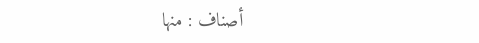أصناف : منها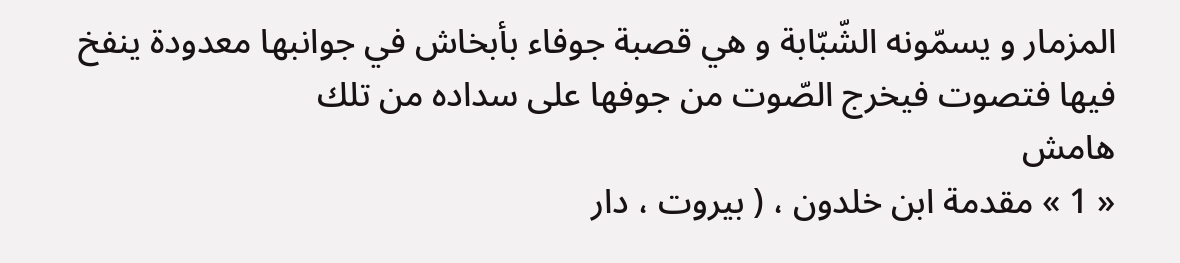المزمار و يسمّونه الشّبّابة و هي قصبة جوفاء بأبخاش في جوانبها معدودة ينفخ فيها فتصوت فيخرج الصّوت من جوفها على سداده من تلك
هامش
« 1 » مقدمة ابن خلدون ، ( بيروت ، دار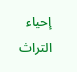إحياء التراث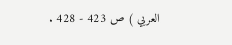العربي ) ص 423 - 428 .